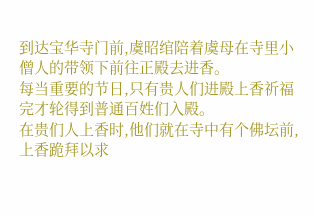到达宝华寺门前,虞昭绾陪着虞母在寺里小僧人的带领下前往正殿去进香。
每当重要的节日,只有贵人们进殿上香祈福完才轮得到普通百姓们入殿。
在贵们人上香时,他们就在寺中有个佛坛前,上香跪拜以求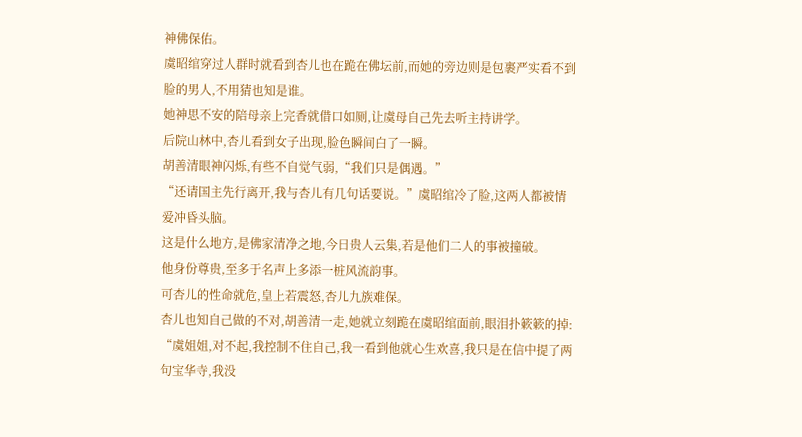神佛保佑。
虞昭绾穿过人群时就看到杏儿也在跪在佛坛前,而她的旁边则是包裹严实看不到脸的男人,不用猜也知是谁。
她神思不安的陪母亲上完香就借口如厕,让虞母自己先去听主持讲学。
后院山林中,杏儿看到女子出现,脸色瞬间白了一瞬。
胡善清眼神闪烁,有些不自觉气弱,“我们只是偶遇。”
“还请国主先行离开,我与杏儿有几句话要说。”虞昭绾冷了脸,这两人都被情爱冲昏头脑。
这是什么地方,是佛家清净之地,今日贵人云集,若是他们二人的事被撞破。
他身份尊贵,至多于名声上多添一桩风流韵事。
可杏儿的性命就危,皇上若震怒,杏儿九族难保。
杏儿也知自己做的不对,胡善清一走,她就立刻跪在虞昭绾面前,眼泪扑簌簌的掉:
“虞姐姐,对不起,我控制不住自己,我一看到他就心生欢喜,我只是在信中提了两句宝华寺,我没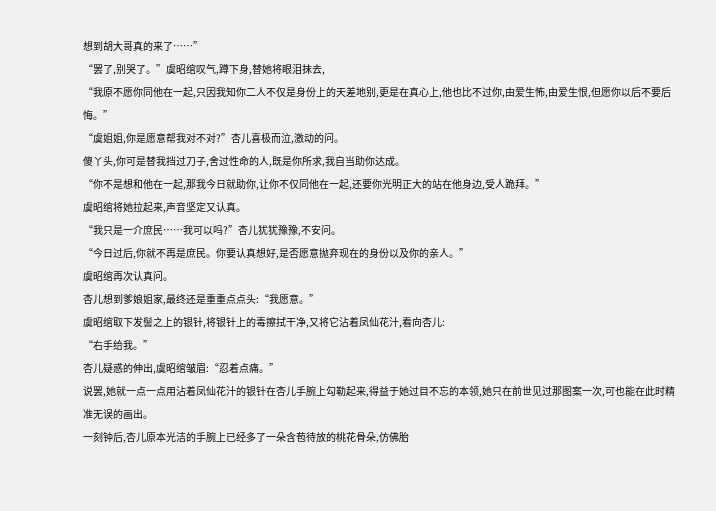想到胡大哥真的来了……”
“罢了,别哭了。”虞昭绾叹气,蹲下身,替她将眼泪抹去,
“我原不愿你同他在一起,只因我知你二人不仅是身份上的天差地别,更是在真心上,他也比不过你,由爱生怖,由爱生恨,但愿你以后不要后悔。”
“虞姐姐,你是愿意帮我对不对?”杏儿喜极而泣,激动的问。
傻丫头,你可是替我挡过刀子,舍过性命的人,既是你所求,我自当助你达成。
“你不是想和他在一起,那我今日就助你,让你不仅同他在一起,还要你光明正大的站在他身边,受人跪拜。”
虞昭绾将她拉起来,声音坚定又认真。
“我只是一介庶民……我可以吗?”杏儿犹犹豫豫,不安问。
“今日过后,你就不再是庶民。你要认真想好,是否愿意抛弃现在的身份以及你的亲人。”
虞昭绾再次认真问。
杏儿想到爹娘姐家,最终还是重重点点头:“我愿意。”
虞昭绾取下发髻之上的银针,将银针上的毒擦拭干净,又将它沾着凤仙花汁,看向杏儿:
“右手给我。”
杏儿疑惑的伸出,虞昭绾皱眉:“忍着点痛。”
说罢,她就一点一点用沾着凤仙花汁的银针在杏儿手腕上勾勒起来,得益于她过目不忘的本领,她只在前世见过那图案一次,可也能在此时精准无误的画出。
一刻钟后,杏儿原本光洁的手腕上已经多了一朵含苞待放的桃花骨朵,仿佛胎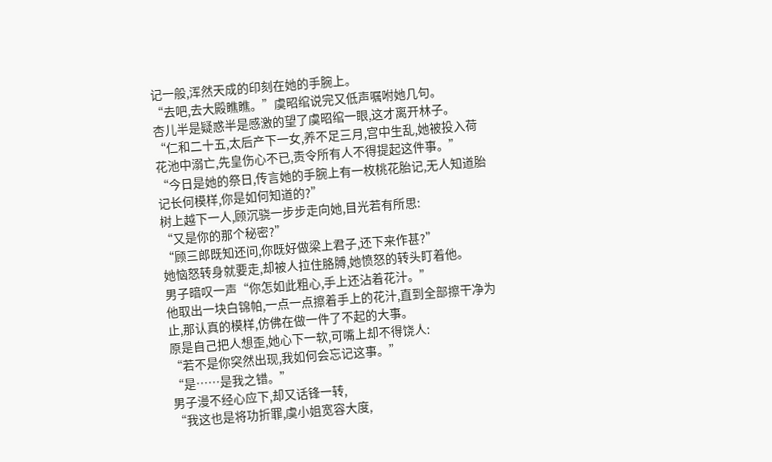记一般,浑然天成的印刻在她的手腕上。
“去吧,去大殿瞧瞧。”虞昭绾说完又低声嘱咐她几句。
杏儿半是疑惑半是感激的望了虞昭绾一眼,这才离开林子。
“仁和二十五,太后产下一女,养不足三月,宫中生乱,她被投入荷花池中溺亡,先皇伤心不已,责令所有人不得提起这件事。”
“今日是她的祭日,传言她的手腕上有一枚桃花胎记,无人知道胎记长何模样,你是如何知道的?”
树上越下一人,顾沉骁一步步走向她,目光若有所思:
“又是你的那个秘密?”
“顾三郎既知还问,你既好做梁上君子,还下来作甚?”
她恼怒转身就要走,却被人拉住胳膊,她愤怒的转头盯着他。
男子暗叹一声“你怎如此粗心,手上还沾着花汁。”
他取出一块白锦帕,一点一点擦着手上的花汁,直到全部擦干净为止,那认真的模样,仿佛在做一件了不起的大事。
原是自己把人想歪,她心下一软,可嘴上却不得饶人:
“若不是你突然出现,我如何会忘记这事。”
“是……是我之错。”
男子漫不经心应下,却又话锋一转,
“我这也是将功折罪,虞小姐宽容大度,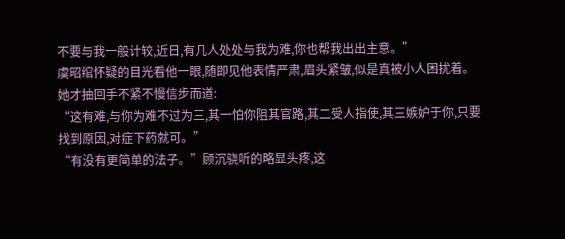不要与我一般计较,近日,有几人处处与我为难,你也帮我出出主意。”
虞昭绾怀疑的目光看他一眼,随即见他表情严肃,眉头紧皱,似是真被小人困扰着。
她才抽回手不紧不慢信步而道:
“这有难,与你为难不过为三,其一怕你阻其官路,其二受人指使,其三嫉妒于你,只要找到原因,对症下药就可。”
“有没有更简单的法子。”顾沉骁听的略显头疼,这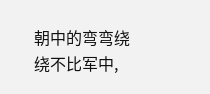朝中的弯弯绕绕不比军中,